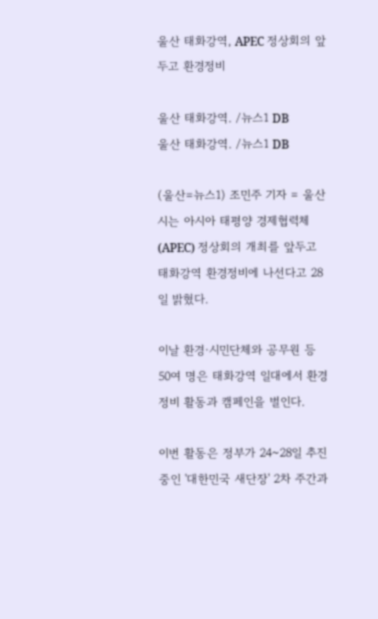울산 태화강역, APEC 정상회의 앞두고 환경정비

울산 태화강역. /뉴스1 DB
울산 태화강역. /뉴스1 DB

(울산=뉴스1) 조민주 기자 = 울산시는 아시아 태평양 경제협력체(APEC) 정상회의 개최를 앞두고 태화강역 환경정비에 나선다고 28일 밝혔다.

이날 환경·시민단체와 공무원 등 50여 명은 태화강역 일대에서 환경정비 활동과 캠페인을 벌인다.

이번 활동은 정부가 24~28일 추진 중인 '대한민국 새단장' 2차 주간과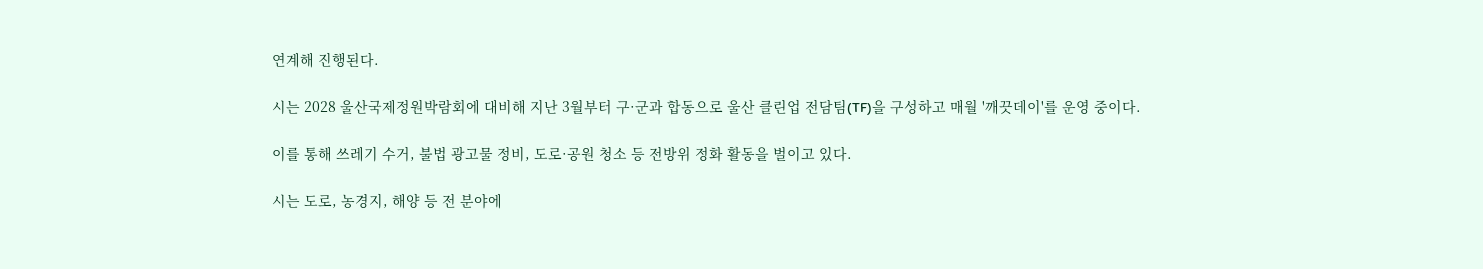연계해 진행된다.

시는 2028 울산국제정원박람회에 대비해 지난 3월부터 구·군과 합동으로 울산 클린업 전담팀(TF)을 구성하고 매월 '깨끗데이'를 운영 중이다.

이를 통해 쓰레기 수거, 불법 광고물 정비, 도로·공원 청소 등 전방위 정화 활동을 벌이고 있다.

시는 도로, 농경지, 해양 등 전 분야에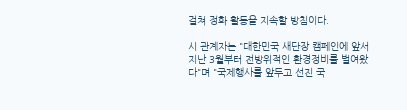걸쳐 정화 활동을 지속할 방침이다.

시 관계자는 "대한민국 새단장 캠페인에 앞서 지난 3월부터 전방위적인 환경정비를 벌여왔다"며 "국제행사를 앞두고 선진 국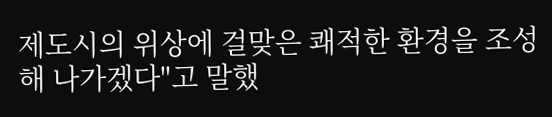제도시의 위상에 걸맞은 쾌적한 환경을 조성해 나가겠다"고 말했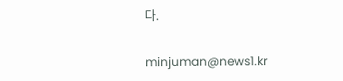다.

minjuman@news1.kr